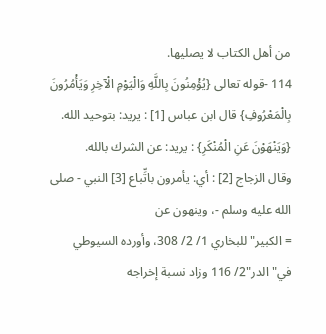من أهل الكتاب لا يصليها.
114 -قوله تعالى {يُؤْمِنُونَ بِاللَّهِ وَالْيَوْمِ الْآخِرِ وَيَأْمُرُونَ بِالْمَعْرُوفِ} قال ابن عباس [1] : يريد: بتوحيد الله. {وَيَنْهَوْنَ عَنِ الْمُنْكَرِ} : يريد: عن الشرك بالله.
وقال الزجاج [2] : أي: يأمرون باتِّباع [3] النبي - صلى الله عليه وسلم -، وينهون عن
= الكبير"للبخاري 1/ 2/ 308، وأورده السيوطي في"الدر"2/ 116 وزاد نسبة إخراجه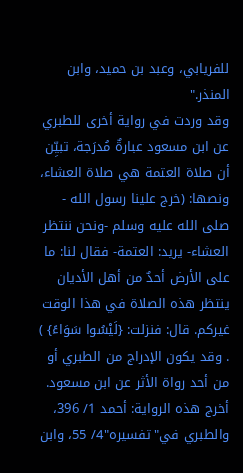للفريابي، وعبد بن حميد، وابن المنذر."
وقد وردت في رواية أخرى للطبري عن ابن مسعود عبارةٌ مُدرَجة، تبيِّن أن صلاة العتمة هي صلاة العشاء، ونصها: (خرج علينا رسول الله - صلى الله عليه وسلم -ونحن ننتظر العشاء- يريد: العتمة- فقال لنا: ما على الأرض أحدٌ من أهل الأديان ينتظر هذه الصلاة في هذا الوقت غيركم. قال: فنزلت: {لَيْسُوا سَوَاءً} ) . وقد يكون الإدراج من الطبري أو من أحد رواة الأثر عن ابن مسعود.
أخرج هذه الرواية: أحمد 1/ 396، والطبري في"تفسيره"4/ 55، وابن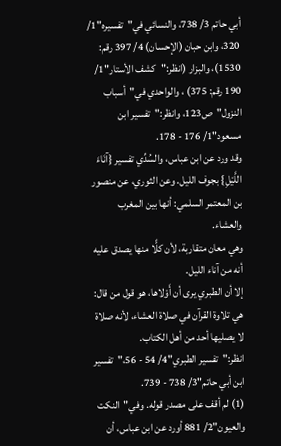أبي حاتم 3/ 738، والنسائي في"تفسيره"1/ 320، وابن حبان (الإحسان) 4/ 397 رقم: 1530)، والبزار (انظر:"كشف الأستار"1/ 190 رقم: 375) ، والواحدي في"أسباب النزول"ص123، وانظر:"تفسير ابن مسعود"1/ 176 - 178.
وقد ورد عن ابن عباس، والسُدِّي تفسير {آنَاءَ اللَّيْلِ} بجوف الليل. وعن الثوري، عن منصور بن المعتمر السلمي: أنها بين المغرب والعشاء.
وهي معان متقاربة، لأن كلًّا منها يصدق عليه أنه من آناء الليل.
إلا أن الطبري يرى أن أَوْلاها، هو قول من قال: هي تلاوة القرآن في صلاة العشاء، لأنه صلاة لا يصليها أحد من أهل الكتاب.
انظر:"تفسير الطبري"4/ 54 - 56،"تفسير ابن أبي حاتم"3/ 738 - 739.
(1) لم أقف على مصدر قوله. وفي"النكت والعيون"2/ 881 أورد عن ابن عباس، أن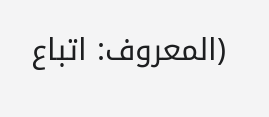(المعروف: اتباع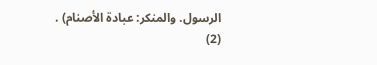الرسول. والمنكر: عبادة الأصنام) .
(2)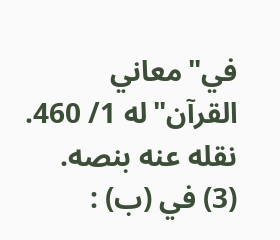في"معاني القرآن"له 1/ 460. نقله عنه بنصه.
(3) في (ب) :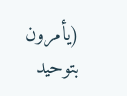(يأمرون بتوحيد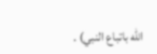الله باتباع النبي) .